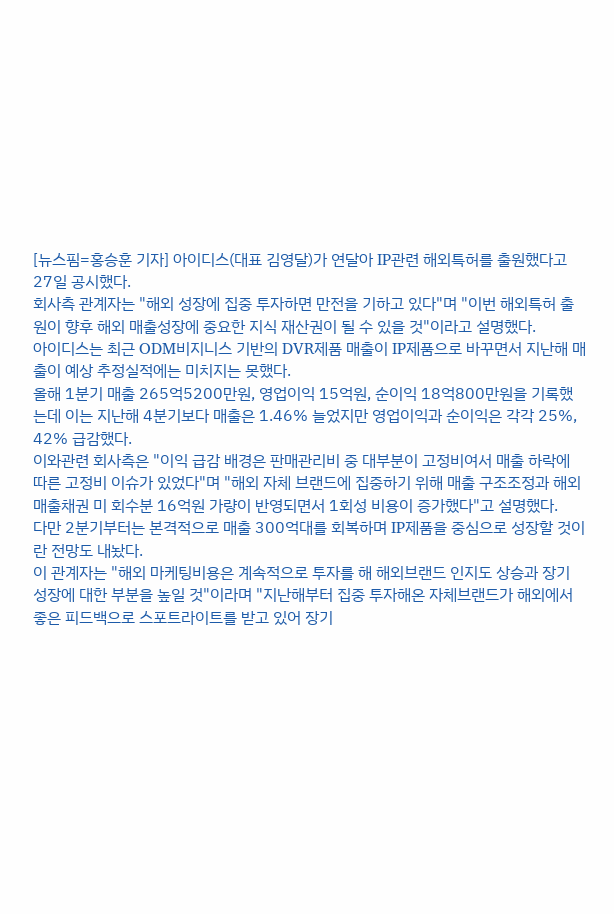[뉴스핌=홍승훈 기자] 아이디스(대표 김영달)가 연달아 IP관련 해외특허를 출원했다고 27일 공시했다.
회사측 관계자는 "해외 성장에 집중 투자하면 만전을 기하고 있다"며 "이번 해외특허 출원이 향후 해외 매출성장에 중요한 지식 재산권이 될 수 있을 것"이라고 설명했다.
아이디스는 최근 ODM비지니스 기반의 DVR제품 매출이 IP제품으로 바꾸면서 지난해 매출이 예상 추정실적에는 미치지는 못했다.
올해 1분기 매출 265억5200만원, 영업이익 15억원, 순이익 18억800만원을 기록했는데 이는 지난해 4분기보다 매출은 1.46% 늘었지만 영업이익과 순이익은 각각 25%, 42% 급감했다.
이와관련 회사측은 "이익 급감 배경은 판매관리비 중 대부분이 고정비여서 매출 하락에 따른 고정비 이슈가 있었다"며 "해외 자체 브랜드에 집중하기 위해 매출 구조조정과 해외 매출채권 미 회수분 16억원 가량이 반영되면서 1회성 비용이 증가했다"고 설명했다.
다만 2분기부터는 본격적으로 매출 300억대를 회복하며 IP제품을 중심으로 성장할 것이란 전망도 내놨다.
이 관계자는 "해외 마케팅비용은 계속적으로 투자를 해 해외브랜드 인지도 상승과 장기 성장에 대한 부분을 높일 것"이라며 "지난해부터 집중 투자해온 자체브랜드가 해외에서 좋은 피드백으로 스포트라이트를 받고 있어 장기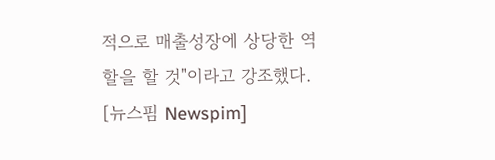적으로 매출성장에 상당한 역할을 할 것"이라고 강조했다.
[뉴스핌 Newspim]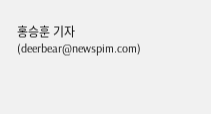홍승훈 기자 (deerbear@newspim.com)